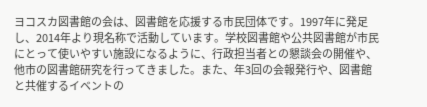ヨコスカ図書館の会は、図書館を応援する市民団体です。1997年に発足し、2014年より現名称で活動しています。学校図書館や公共図書館が市民にとって使いやすい施設になるように、行政担当者との懇談会の開催や、他市の図書館研究を行ってきました。また、年3回の会報発行や、図書館と共催するイベントの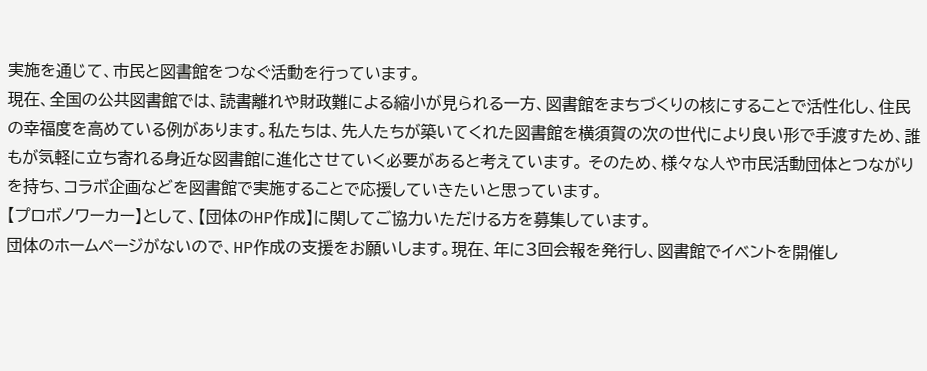実施を通じて、市民と図書館をつなぐ活動を行っています。
現在、全国の公共図書館では、読書離れや財政難による縮小が見られる一方、図書館をまちづくりの核にすることで活性化し、住民の幸福度を高めている例があります。私たちは、先人たちが築いてくれた図書館を横須賀の次の世代により良い形で手渡すため、誰もが気軽に立ち寄れる身近な図書館に進化させていく必要があると考えています。 そのため、様々な人や市民活動団体とつながりを持ち、コラボ企画などを図書館で実施することで応援していきたいと思っています。
【プロボノワーカー】として、【団体のHP作成】に関してご協力いただける方を募集しています。
団体のホームページがないので、HP作成の支援をお願いします。現在、年に3回会報を発行し、図書館でイベントを開催し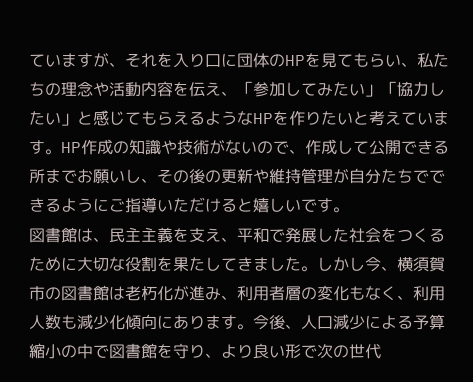ていますが、それを入り口に団体のHPを見てもらい、私たちの理念や活動内容を伝え、「参加してみたい」「協力したい」と感じてもらえるようなHPを作りたいと考えています。HP作成の知識や技術がないので、作成して公開できる所までお願いし、その後の更新や維持管理が自分たちでできるようにご指導いただけると嬉しいです。
図書館は、民主主義を支え、平和で発展した社会をつくるために大切な役割を果たしてきました。しかし今、横須賀市の図書館は老朽化が進み、利用者層の変化もなく、利用人数も減少化傾向にあります。今後、人口減少による予算縮小の中で図書館を守り、より良い形で次の世代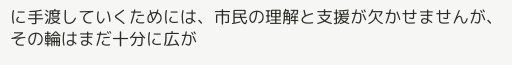に手渡していくためには、市民の理解と支援が欠かせませんが、その輪はまだ十分に広が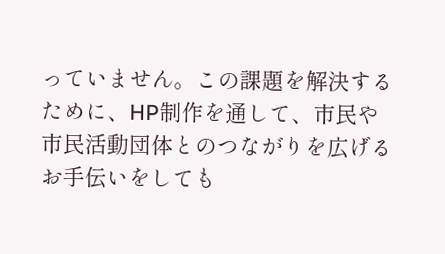っていません。この課題を解決するために、HP制作を通して、市民や市民活動団体とのつながりを広げるお手伝いをしても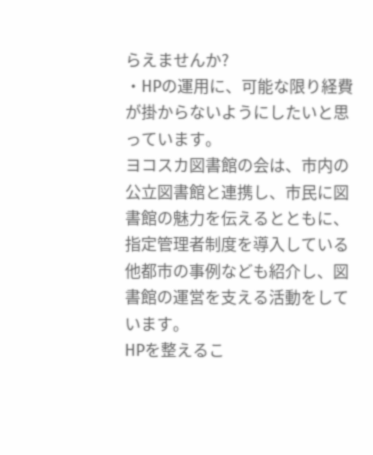らえませんか?
・HPの運用に、可能な限り経費が掛からないようにしたいと思っています。
ヨコスカ図書館の会は、市内の公立図書館と連携し、市民に図書館の魅力を伝えるとともに、指定管理者制度を導入している他都市の事例なども紹介し、図書館の運営を支える活動をしています。
HPを整えるこ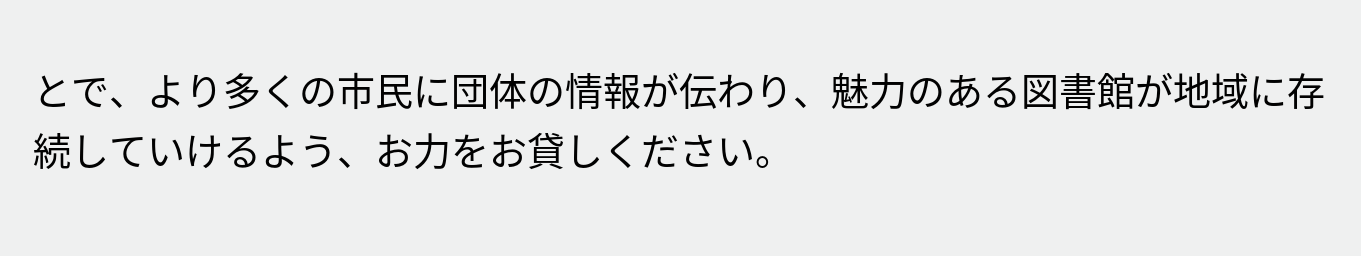とで、より多くの市民に団体の情報が伝わり、魅力のある図書館が地域に存続していけるよう、お力をお貸しください。